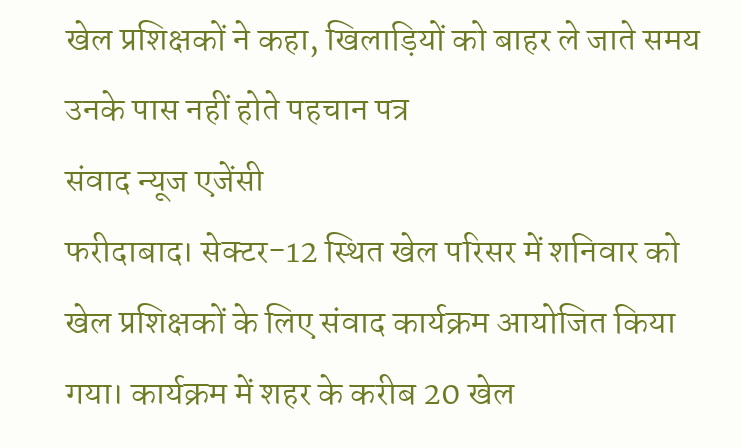खेल प्रशिक्षकों ने कहा, खिलाड़ियों को बाहर ले जाते समय उनके पास नहीं होते पहचान पत्र
संवाद न्यूज एजेंसी
फरीदाबाद। सेक्टर-12 स्थित खेल परिसर में शनिवार को खेल प्रशिक्षकों के लिए संवाद कार्यक्रम आयोजित किया गया। कार्यक्रम में शहर के करीब 20 खेल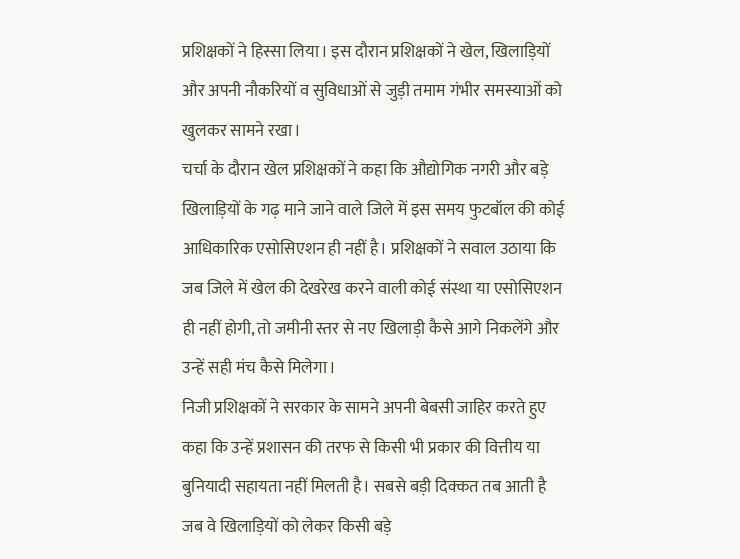प्रशिक्षकों ने हिस्सा लिया। इस दौरान प्रशिक्षकों ने खेल, खिलाड़ियों और अपनी नौकरियों व सुविधाओं से जुड़ी तमाम गंभीर समस्याओं को खुलकर सामने रखा।
चर्चा के दौरान खेल प्रशिक्षकों ने कहा कि औद्योगिक नगरी और बड़े खिलाड़ियों के गढ़ माने जाने वाले जिले में इस समय फुटबॉल की कोई आधिकारिक एसोसिएशन ही नहीं है। प्रशिक्षकों ने सवाल उठाया कि जब जिले में खेल की देखरेख करने वाली कोई संस्था या एसोसिएशन ही नहीं होगी, तो जमीनी स्तर से नए खिलाड़ी कैसे आगे निकलेंगे और उन्हें सही मंच कैसे मिलेगा।
निजी प्रशिक्षकों ने सरकार के सामने अपनी बेबसी जाहिर करते हुए कहा कि उन्हें प्रशासन की तरफ से किसी भी प्रकार की वित्तीय या बुनियादी सहायता नहीं मिलती है। सबसे बड़ी दिक्कत तब आती है जब वे खिलाड़ियों को लेकर किसी बड़े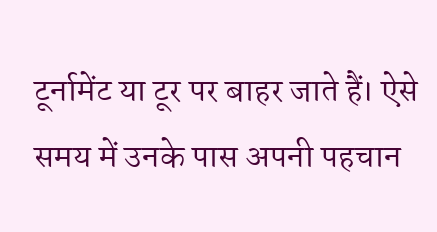टूर्नामेंट या टूर पर बाहर जाते हैं। ऐसे समय में उनके पास अपनी पहचान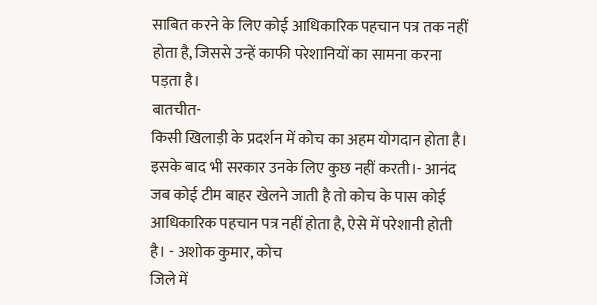साबित करने के लिए कोई आधिकारिक पहचान पत्र तक नहीं होता है, जिससे उन्हें काफी परेशानियों का सामना करना पड़ता है।
बातचीत-
किसी खिलाड़ी के प्रदर्शन में कोच का अहम योगदान होता है। इसके बाद भी सरकार उनके लिए कुछ नहीं करती।- आनंद
जब कोई टीम बाहर खेलने जाती है तो कोच के पास कोई आधिकारिक पहचान पत्र नहीं होता है, ऐसे में परेशानी होती है। - अशोक कुमार, कोच
जिले में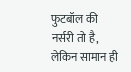फुटबॉल की नर्सरी तो है, लेकिन सामान ही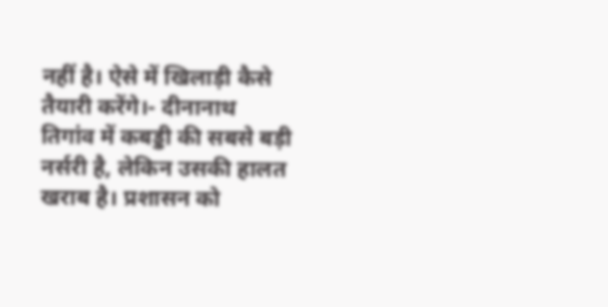नहीं है। ऐसे में खिलाड़ी कैसे तैयारी करेंगे।- दीनानाथ
तिगांव में कबड्डी की सबसे बड़ी नर्सरी है, लेकिन उसकी हालत खराब है। प्रशासन को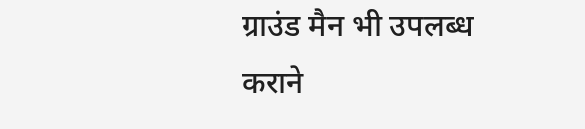ग्राउंड मैन भी उपलब्ध कराने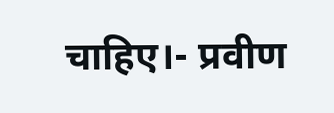चाहिए।- प्रवीण